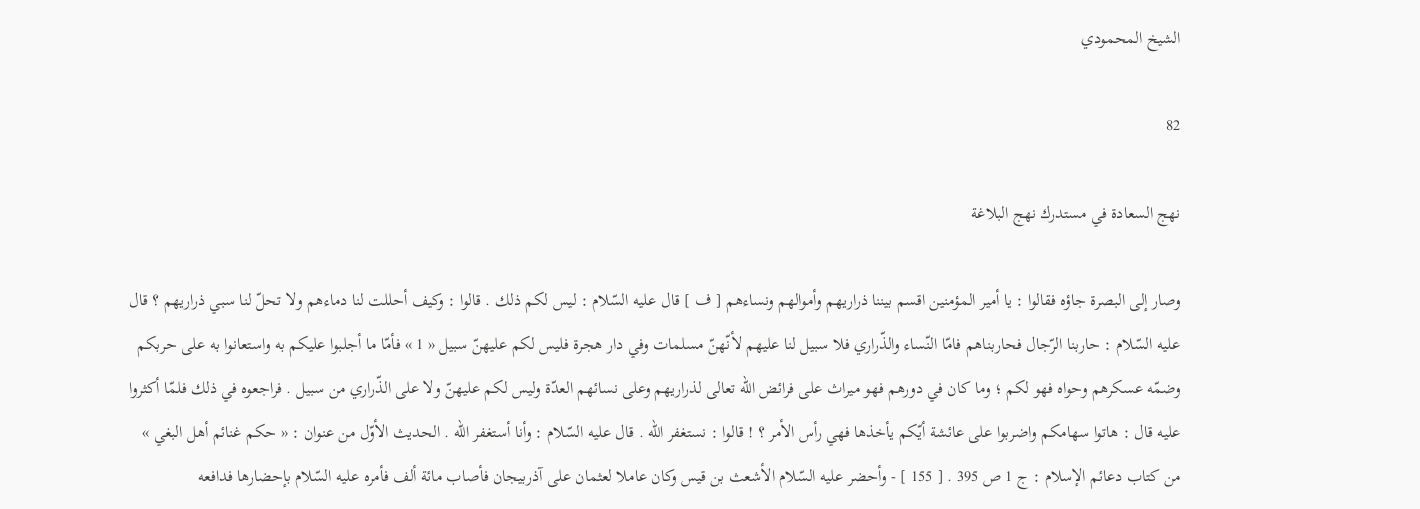الشيخ المحمودي

82

نهج السعادة في مستدرك نهج البلاغة

وصار إلى البصرة جاؤه فقالوا : يا أمير المؤمنين اقسم بيننا ذراريهم وأموالهم ونساءهم [ ف ] قال عليه السّلام : ليس لكم ذلك . قالوا : وكيف أحللت لنا دماءهم ولا تحلّ لنا سبي ذراريهم ؟ قال عليه السّلام : حاربنا الرّجال فحاربناهم فامّا النّساء والذّراري فلا سبيل لنا عليهم لأنّهنّ مسلمات وفي دار هجرة فليس لكم عليهنّ سبيل « 1 » فأمّا ما أجلبوا عليكم به واستعانوا به على حربكم وضمّه عسكرهم وحواه فهو لكم ؛ وما كان في دورهم فهو ميراث على فرائض اللّه تعالى لذراريهم وعلى نسائهم العدّة وليس لكم عليهنّ ولا على الذّراري من سبيل . فراجعوه في ذلك فلمّا أكثروا عليه قال : هاتوا سهامكم واضربوا على عائشة أيّكم يأخذها فهي رأس الأمر ؟ ! قالوا : نستغفر اللّه . قال عليه السّلام : وأنا أستغفر اللّه . الحديث الأوّل من عنوان : « حكم غنائم أهل البغي » من كتاب دعائم الإسلام : ج 1 ص 395 . [ 155 ] - وأحضر عليه السّلام الأشعث بن قيس وكان عاملا لعثمان على آذربيجان فأصاب مائة ألف فأمره عليه السّلام بإحضارها فدافعه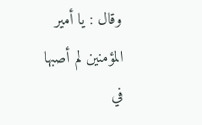وقال : يا أمير المؤمنين لم أصبها في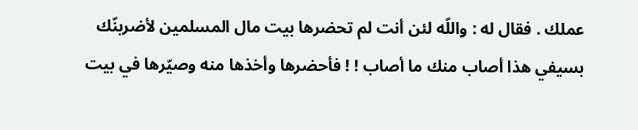عملك . فقال له : واللّه لئن أنت لم تحضرها بيت مال المسلمين لأضربنّك بسيفي هذا أصاب منك ما أصاب ! ! فأحضرها وأخذها منه وصيّرها في بيت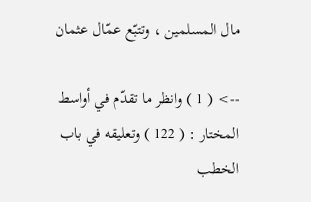مال المسلمين ، وتتبّع عمّال عثمان

--> ( 1 ) وانظر ما تقدّم في أواسط المختار : ( 122 ) وتعليقه في باب الخطب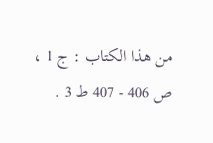من هذا الكتاب : ج 1 ، ص 406 - 407 ط 3 .